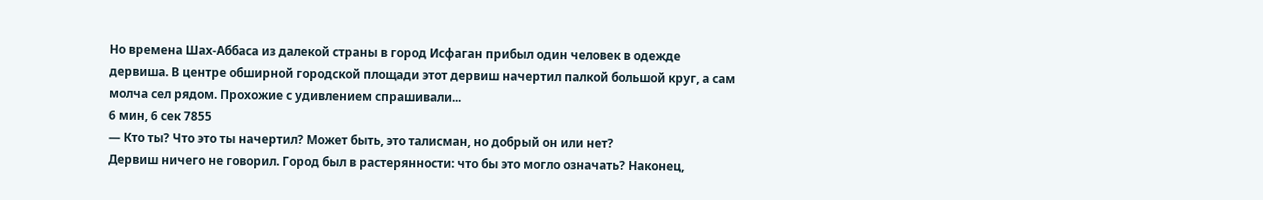Но времена Шах-Аббаса из далекой страны в город Исфаган прибыл один человек в одежде дервиша. В центре обширной городской площади этот дервиш начертил палкой большой круг, а сам молча сел рядом. Прохожие с удивлением спрашивали...
6 мин, 6 сек 7855
— Кто ты? Что это ты начертил? Может быть, это талисман, но добрый он или нет?
Дервиш ничего не говорил. Город был в растерянности: что бы это могло означать? Наконец,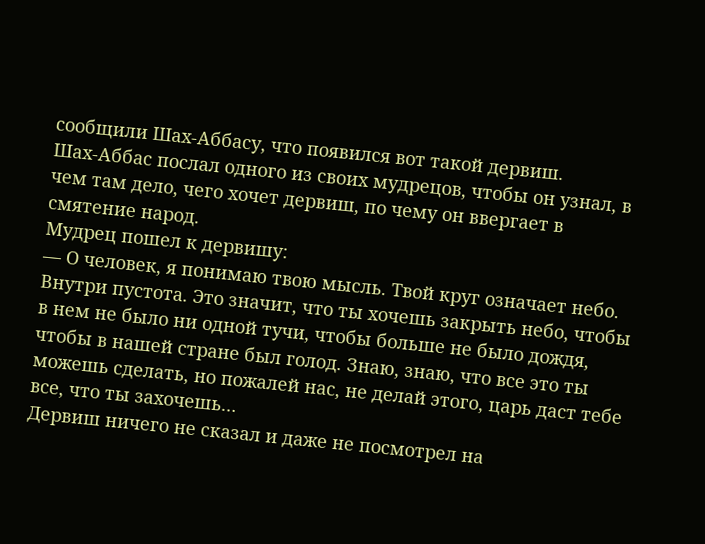сообщили Шах-Аббасу, что появился вот такой дервиш.
Шах-Аббас послал одного из своих мудрецов, чтобы он узнал, в чем там дело, чего хочет дервиш, по чему он ввергает в смятение народ.
Мудрец пошел к дервишу:
— О человек, я понимаю твою мысль. Твой круг означает небо. Внутри пустота. Это значит, что ты хочешь закрыть небо, чтобы в нем не было ни одной тучи, чтобы больше не было дождя, чтобы в нашей стране был голод. Знаю, знаю, что все это ты можешь сделать, но пожалей нас, не делай этого, царь даст тебе все, что ты захочешь…
Дервиш ничего не сказал и даже не посмотрел на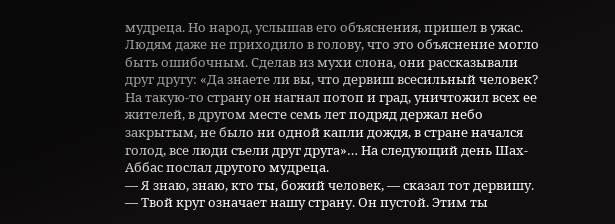мудреца. Но народ, услышав его объяснения, пришел в ужас. Людям даже не приходило в голову, что это объяснение могло быть ошибочным. Сделав из мухи слона, они рассказывали друг другу: «Да знаете ли вы, что дервиш всесильный человек? На такую-то страну он нагнал потоп и град, уничтожил всех ее жителей, в другом месте семь лет подряд держал небо закрытым, не было ни одной капли дождя, в стране начался голод, все люди съели друг друга»… На следующий день Шах-Аббас послал другого мудреца.
— Я знаю, знаю, кто ты, божий человек, — сказал тот дервишу. — Твой круг означает нашу страну. Он пустой. Этим ты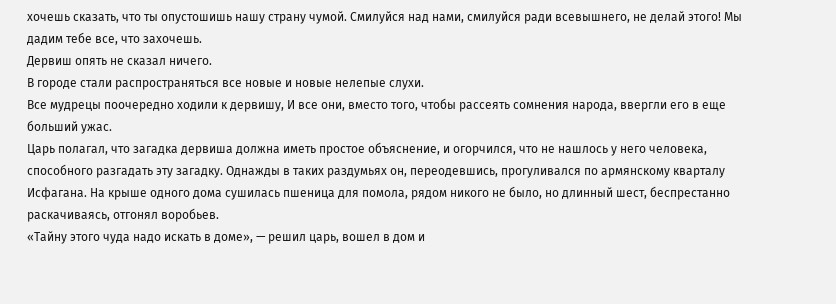хочешь сказать, что ты опустошишь нашу страну чумой. Смилуйся над нами, смилуйся ради всевышнего, не делай этого! Мы дадим тебе все, что захочешь.
Дервиш опять не сказал ничего.
В городе стали распространяться все новые и новые нелепые слухи.
Все мудрецы поочередно ходили к дервишу, И все они, вместо того, чтобы рассеять сомнения народа, ввергли его в еще больший ужас.
Царь полагал, что загадка дервиша должна иметь простое объяснение, и огорчился, что не нашлось у него человека, способного разгадать эту загадку. Однажды в таких раздумьях он, переодевшись, прогуливался по армянскому кварталу Исфагана. На крыше одного дома сушилась пшеница для помола, рядом никого не было, но длинный шест, беспрестанно раскачиваясь, отгонял воробьев.
«Тайну этого чуда надо искать в доме», — решил царь, вошел в дом и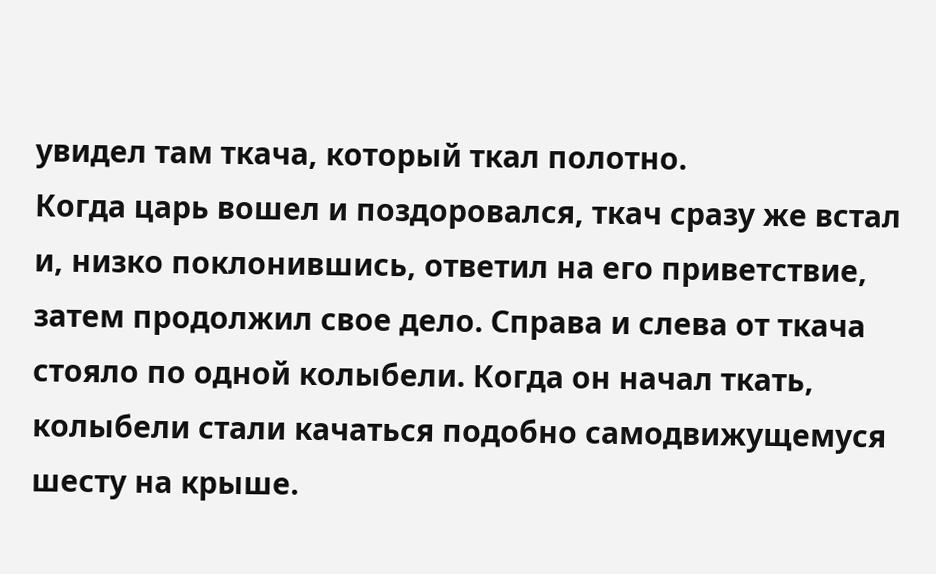увидел там ткача, который ткал полотно.
Когда царь вошел и поздоровался, ткач сразу же встал и, низко поклонившись, ответил на его приветствие, затем продолжил свое дело. Справа и слева от ткача стояло по одной колыбели. Когда он начал ткать, колыбели стали качаться подобно самодвижущемуся шесту на крыше.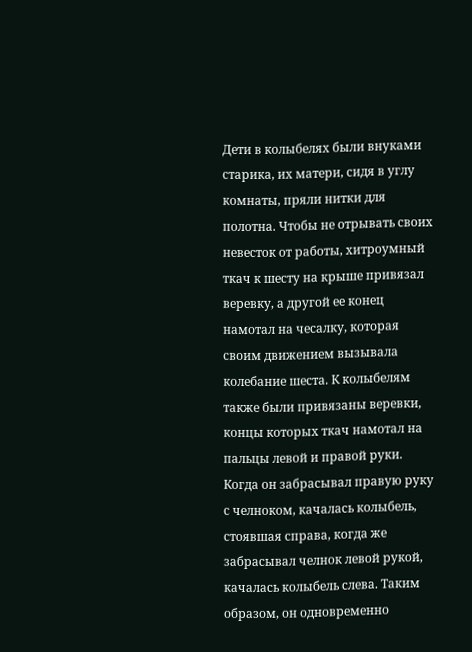Дети в колыбелях были внуками старика, их матери, сидя в углу комнаты, пряли нитки для полотна. Чтобы не отрывать своих невесток от работы, хитроумный ткач к шесту на крыше привязал веревку, а другой ее конец намотал на чесалку, которая своим движением вызывала колебание шеста. К колыбелям также были привязаны веревки, концы которых ткач намотал на пальцы левой и правой руки. Когда он забрасывал правую руку с челноком, качалась колыбель, стоявшая справа, когда же забрасывал челнок левой рукой, качалась колыбель слева. Таким образом, он одновременно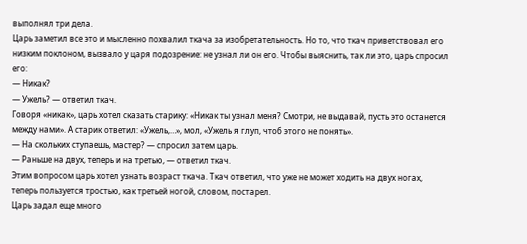выполнял три дела.
Царь заметил все это и мысленно похвалил ткача за изобретательность. Но то, что ткач приветствовал его низким поклоном, вызвало у царя подозрение: не узнал ли он его. Чтобы выяснить, так ли это, царь спросил его:
— Никак?
— Ужель? — ответил ткач.
Говоря «никак», царь хотел сказать старику: «Никак ты узнал меня? Смотри, не выдавай, пусть это останется между нами». А старик ответил: «Ужель,…», мол, «Ужель я глуп, чтоб этого не понять».
— На скольких ступаешь, мастер? — спросил затем царь.
— Раньше на двух, теперь и на третью, — ответил ткач.
Этим вопросом царь хотел узнать возраст ткача. Ткач ответил, что уже не может ходить на двух ногах, теперь пользуется тростью, как третьей ногой, словом, постарел.
Царь задал еще много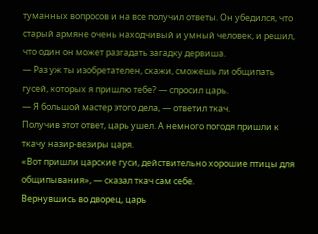туманных вопросов и на все получил ответы. Он убедился, что старый армяне очень находчивый и умный человек, и решил, что один он может разгадать загадку дервиша.
— Раз уж ты изобретателен, скажи, сможешь ли общипать гусей, которых я пришлю тебе? — спросил царь.
— Я большой мастер этого дела, — ответил ткач.
Получив этот ответ, царь ушел. А немного погодя пришли к ткачу назир-везиры царя.
«Вот пришли царские гуси, действительно хорошие птицы для общипывания», — сказал ткач сам себе.
Вернувшись во дворец, царь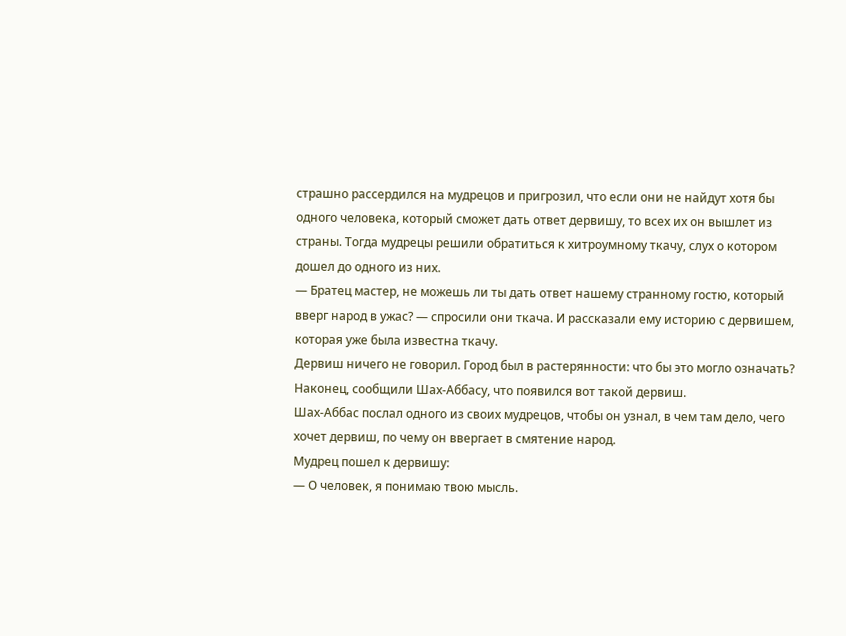страшно рассердился на мудрецов и пригрозил, что если они не найдут хотя бы одного человека, который сможет дать ответ дервишу, то всех их он вышлет из страны. Тогда мудрецы решили обратиться к хитроумному ткачу, слух о котором дошел до одного из них.
— Братец мастер, не можешь ли ты дать ответ нашему странному гостю, который вверг народ в ужас? — спросили они ткача. И рассказали ему историю с дервишем, которая уже была известна ткачу.
Дервиш ничего не говорил. Город был в растерянности: что бы это могло означать? Наконец, сообщили Шах-Аббасу, что появился вот такой дервиш.
Шах-Аббас послал одного из своих мудрецов, чтобы он узнал, в чем там дело, чего хочет дервиш, по чему он ввергает в смятение народ.
Мудрец пошел к дервишу:
— О человек, я понимаю твою мысль.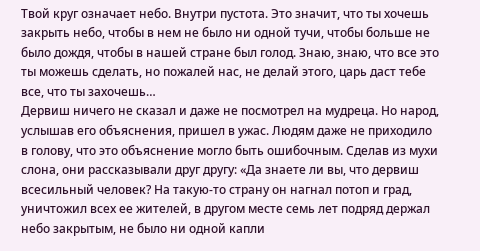Твой круг означает небо. Внутри пустота. Это значит, что ты хочешь закрыть небо, чтобы в нем не было ни одной тучи, чтобы больше не было дождя, чтобы в нашей стране был голод. Знаю, знаю, что все это ты можешь сделать, но пожалей нас, не делай этого, царь даст тебе все, что ты захочешь…
Дервиш ничего не сказал и даже не посмотрел на мудреца. Но народ, услышав его объяснения, пришел в ужас. Людям даже не приходило в голову, что это объяснение могло быть ошибочным. Сделав из мухи слона, они рассказывали друг другу: «Да знаете ли вы, что дервиш всесильный человек? На такую-то страну он нагнал потоп и град, уничтожил всех ее жителей, в другом месте семь лет подряд держал небо закрытым, не было ни одной капли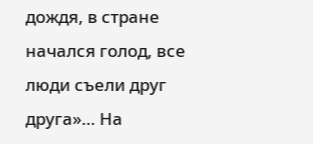дождя, в стране начался голод, все люди съели друг друга»… На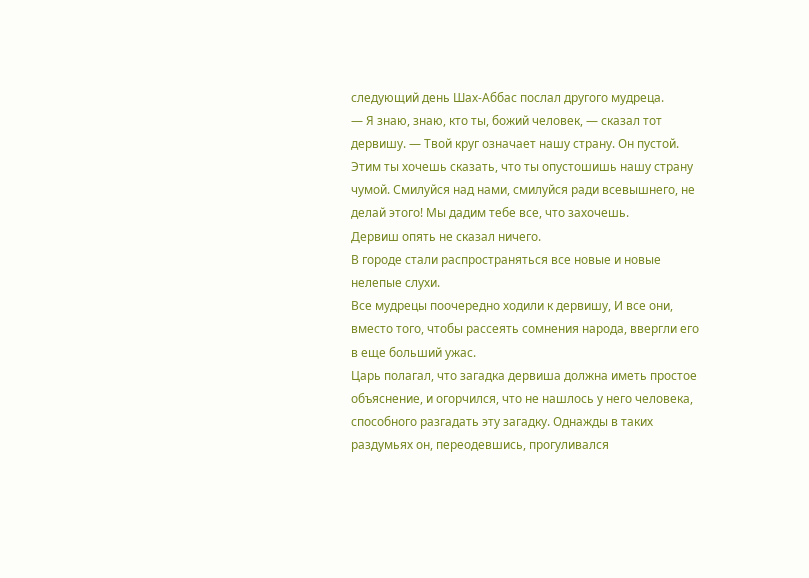следующий день Шах-Аббас послал другого мудреца.
— Я знаю, знаю, кто ты, божий человек, — сказал тот дервишу. — Твой круг означает нашу страну. Он пустой. Этим ты хочешь сказать, что ты опустошишь нашу страну чумой. Смилуйся над нами, смилуйся ради всевышнего, не делай этого! Мы дадим тебе все, что захочешь.
Дервиш опять не сказал ничего.
В городе стали распространяться все новые и новые нелепые слухи.
Все мудрецы поочередно ходили к дервишу, И все они, вместо того, чтобы рассеять сомнения народа, ввергли его в еще больший ужас.
Царь полагал, что загадка дервиша должна иметь простое объяснение, и огорчился, что не нашлось у него человека, способного разгадать эту загадку. Однажды в таких раздумьях он, переодевшись, прогуливался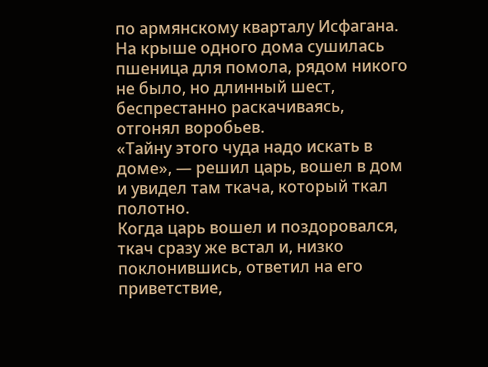по армянскому кварталу Исфагана. На крыше одного дома сушилась пшеница для помола, рядом никого не было, но длинный шест, беспрестанно раскачиваясь, отгонял воробьев.
«Тайну этого чуда надо искать в доме», — решил царь, вошел в дом и увидел там ткача, который ткал полотно.
Когда царь вошел и поздоровался, ткач сразу же встал и, низко поклонившись, ответил на его приветствие,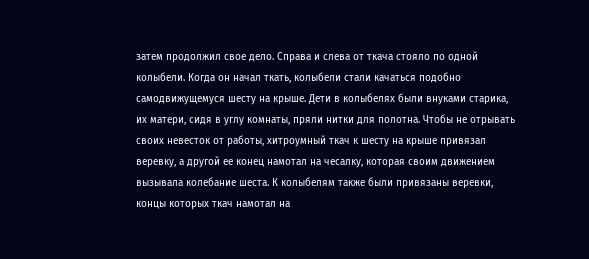затем продолжил свое дело. Справа и слева от ткача стояло по одной колыбели. Когда он начал ткать, колыбели стали качаться подобно самодвижущемуся шесту на крыше. Дети в колыбелях были внуками старика, их матери, сидя в углу комнаты, пряли нитки для полотна. Чтобы не отрывать своих невесток от работы, хитроумный ткач к шесту на крыше привязал веревку, а другой ее конец намотал на чесалку, которая своим движением вызывала колебание шеста. К колыбелям также были привязаны веревки, концы которых ткач намотал на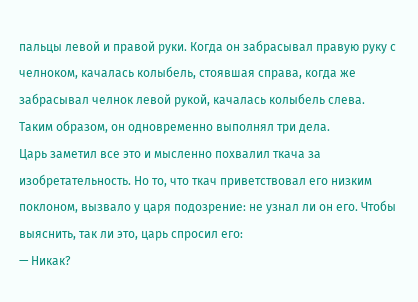пальцы левой и правой руки. Когда он забрасывал правую руку с челноком, качалась колыбель, стоявшая справа, когда же забрасывал челнок левой рукой, качалась колыбель слева. Таким образом, он одновременно выполнял три дела.
Царь заметил все это и мысленно похвалил ткача за изобретательность. Но то, что ткач приветствовал его низким поклоном, вызвало у царя подозрение: не узнал ли он его. Чтобы выяснить, так ли это, царь спросил его:
— Никак?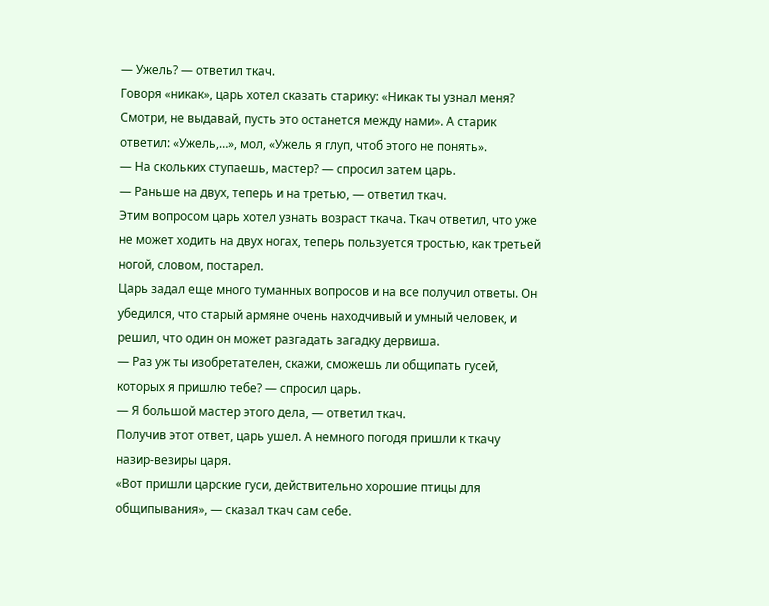— Ужель? — ответил ткач.
Говоря «никак», царь хотел сказать старику: «Никак ты узнал меня? Смотри, не выдавай, пусть это останется между нами». А старик ответил: «Ужель,…», мол, «Ужель я глуп, чтоб этого не понять».
— На скольких ступаешь, мастер? — спросил затем царь.
— Раньше на двух, теперь и на третью, — ответил ткач.
Этим вопросом царь хотел узнать возраст ткача. Ткач ответил, что уже не может ходить на двух ногах, теперь пользуется тростью, как третьей ногой, словом, постарел.
Царь задал еще много туманных вопросов и на все получил ответы. Он убедился, что старый армяне очень находчивый и умный человек, и решил, что один он может разгадать загадку дервиша.
— Раз уж ты изобретателен, скажи, сможешь ли общипать гусей, которых я пришлю тебе? — спросил царь.
— Я большой мастер этого дела, — ответил ткач.
Получив этот ответ, царь ушел. А немного погодя пришли к ткачу назир-везиры царя.
«Вот пришли царские гуси, действительно хорошие птицы для общипывания», — сказал ткач сам себе.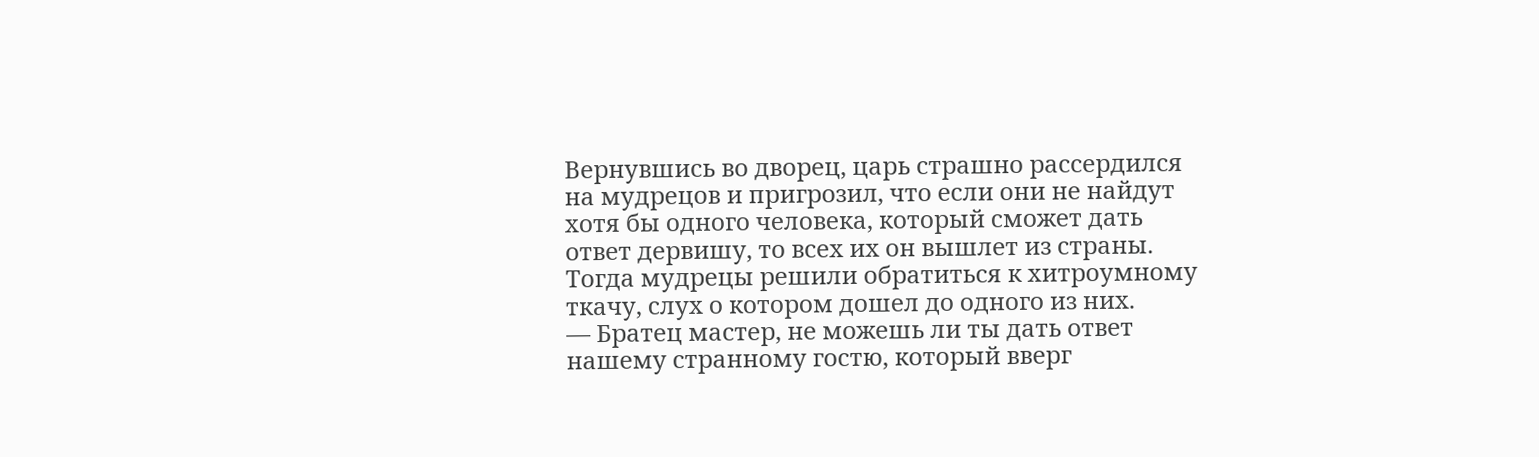Вернувшись во дворец, царь страшно рассердился на мудрецов и пригрозил, что если они не найдут хотя бы одного человека, который сможет дать ответ дервишу, то всех их он вышлет из страны. Тогда мудрецы решили обратиться к хитроумному ткачу, слух о котором дошел до одного из них.
— Братец мастер, не можешь ли ты дать ответ нашему странному гостю, который вверг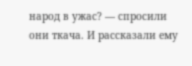народ в ужас? — спросили они ткача. И рассказали ему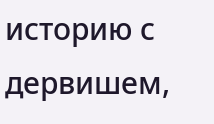историю с дервишем,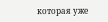которая уже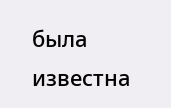была известна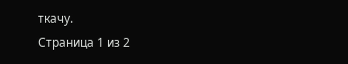ткачу.
Страница 1 из 2